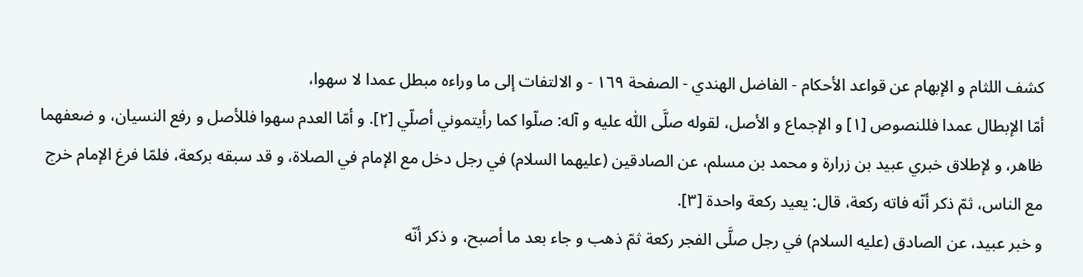كشف اللثام و الإبهام عن قواعد الأحكام - الفاضل الهندي - الصفحة ١٦٩ - و الالتفات إلى ما وراءه مبطل عمدا لا سهوا،
أمّا الإبطال عمدا فللنصوص [١] و الإجماع و الأصل، لقوله صلَّى اللّٰه عليه و آله: صلّوا كما رأيتموني أصلّي [٢]. و أمّا العدم سهوا فللأصل و رفع النسيان، و ضعفهما ظاهر، و لإطلاق خبري عبيد بن زرارة و محمد بن مسلم، عن الصادقين (عليهما السلام) في رجل دخل مع الإمام في الصلاة، و قد سبقه بركعة، فلمّا فرغ الإمام خرج مع الناس، ثمّ ذكر أنّه فاته ركعة، قال: يعيد ركعة واحدة [٣].
و خبر عبيد، عن الصادق (عليه السلام) في رجل صلَّى الفجر ركعة ثمّ ذهب و جاء بعد ما أصبح، و ذكر أنّه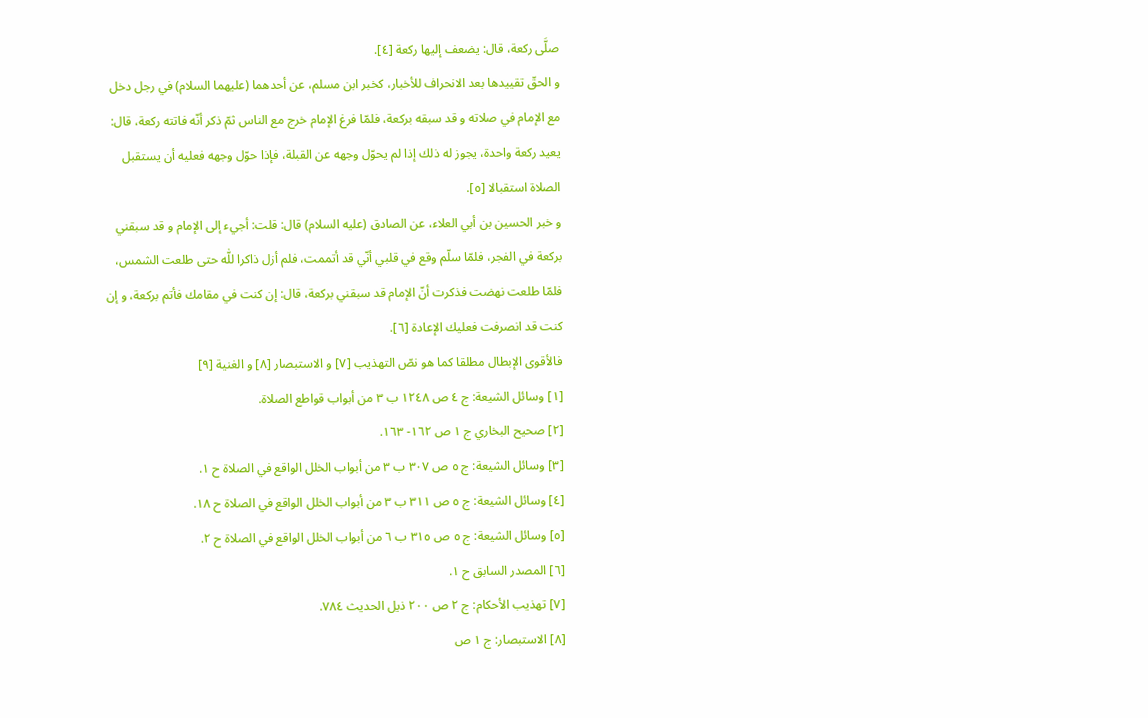صلَّى ركعة، قال: يضعف إليها ركعة [٤].
و الحقّ تقييدها بعد الانحراف للأخبار، كخبر ابن مسلم، عن أحدهما (عليهما السلام) في رجل دخل مع الإمام في صلاته و قد سبقه بركعة، فلمّا فرغ الإمام خرج مع الناس ثمّ ذكر أنّه فاتته ركعة، قال: يعيد ركعة واحدة، يجوز له ذلك إذا لم يحوّل وجهه عن القبلة، فإذا حوّل وجهه فعليه أن يستقبل الصلاة استقبالا [٥].
و خبر الحسين بن أبي العلاء، عن الصادق (عليه السلام) قال: قلت: أجيء إلى الإمام و قد سبقني بركعة في الفجر، فلمّا سلّم وقع في قلبي أنّي قد أتممت، فلم أزل ذاكرا للّٰه حتى طلعت الشمس، فلمّا طلعت نهضت فذكرت أنّ الإمام قد سبقني بركعة، قال: إن كنت في مقامك فأتم بركعة، و إن كنت قد انصرفت فعليك الإعادة [٦].
فالأقوى الإبطال مطلقا كما هو نصّ التهذيب [٧] و الاستبصار [٨] و الغنية [٩]
[١] وسائل الشيعة: ج ٤ ص ١٢٤٨ ب ٣ من أبواب قواطع الصلاة.
[٢] صحيح البخاري ج ١ ص ١٦٢- ١٦٣.
[٣] وسائل الشيعة: ج ٥ ص ٣٠٧ ب ٣ من أبواب الخلل الواقع في الصلاة ح ١.
[٤] وسائل الشيعة: ج ٥ ص ٣١١ ب ٣ من أبواب الخلل الواقع في الصلاة ح ١٨.
[٥] وسائل الشيعة: ج ٥ ص ٣١٥ ب ٦ من أبواب الخلل الواقع في الصلاة ح ٢.
[٦] المصدر السابق ح ١.
[٧] تهذيب الأحكام: ج ٢ ص ٢٠٠ ذيل الحديث ٧٨٤.
[٨] الاستبصار: ج ١ ص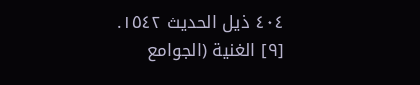٤٠٤ ذيل الحديث ١٥٤٢.
[٩] الغنية (الجوامع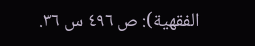الفقهية): ص ٤٩٦ س ٣٦.